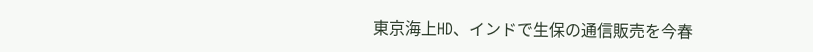東京海上HD、インドで生保の通信販売を今春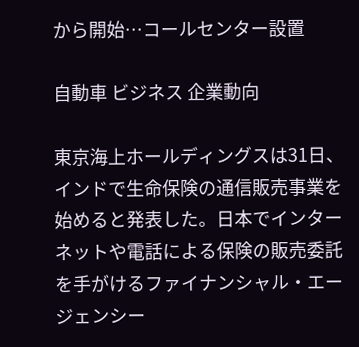から開始…コールセンター設置

自動車 ビジネス 企業動向

東京海上ホールディングスは31日、インドで生命保険の通信販売事業を始めると発表した。日本でインターネットや電話による保険の販売委託を手がけるファイナンシャル・エージェンシー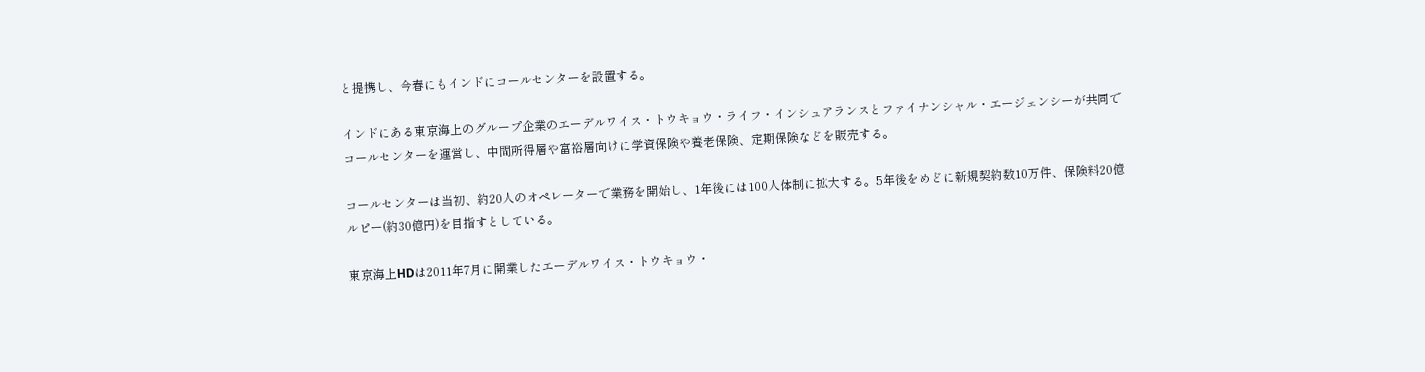と提携し、今春にもインドにコールセンターを設置する。

インドにある東京海上のグループ企業のエーデルワイス・トウキョウ・ライフ・インシュアランスとファイナンシャル・エージェンシーが共同でコールセンターを運営し、中間所得層や富裕層向けに学資保険や養老保険、定期保険などを販売する。

コールセンターは当初、約20人のオペレーターで業務を開始し、1年後には100人体制に拡大する。5年後をめどに新規契約数10万件、保険料20億ルピー(約30億円)を目指すとしている。

東京海上HDは2011年7月に開業したエーデルワイス・トウキョウ・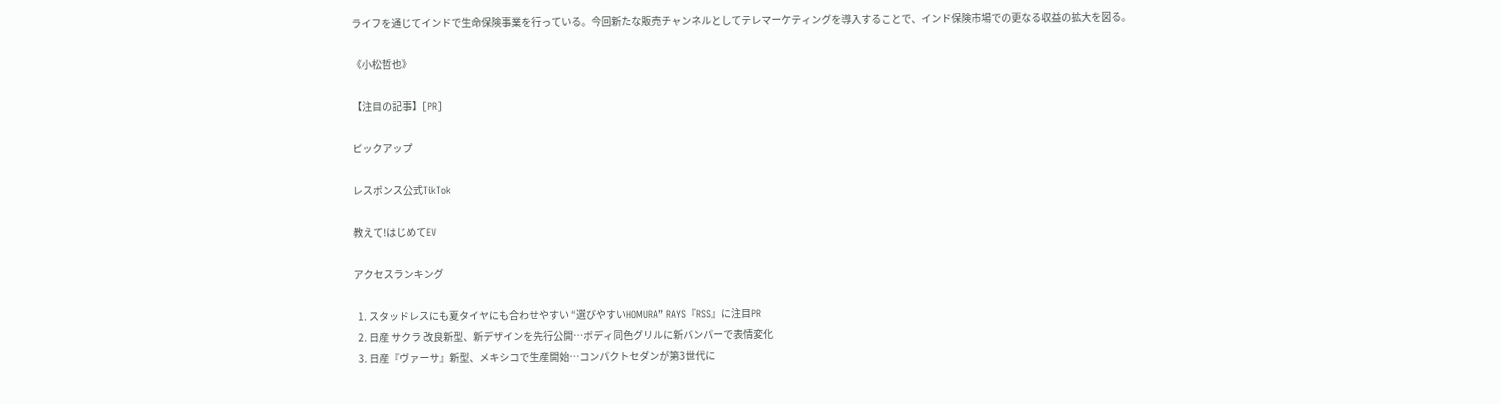ライフを通じてインドで生命保険事業を行っている。今回新たな販売チャンネルとしてテレマーケティングを導入することで、インド保険市場での更なる収益の拡大を図る。

《小松哲也》

【注目の記事】[PR]

ピックアップ

レスポンス公式TikTok

教えて!はじめてEV

アクセスランキング

  1. スタッドレスにも夏タイヤにも合わせやすい “選びやすいHOMURA” RAYS『RSS』に注目PR
  2. 日産 サクラ 改良新型、新デザインを先行公開…ボディ同色グリルに新バンパーで表情変化
  3. 日産『ヴァーサ』新型、メキシコで生産開始…コンパクトセダンが第3世代に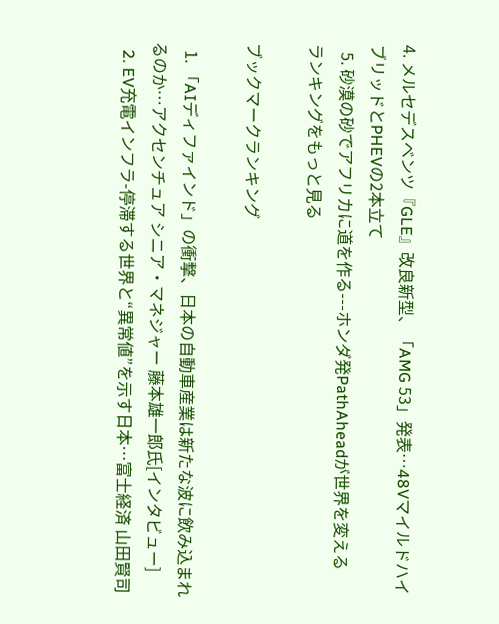4. メルセデスベンツ『GLE』改良新型、「AMG 53」発表…48VマイルドハイブリッドとPHEVの2本立て
  5. 砂漠の砂でアフリカに道を作る---ホンダ発PathAheadが世界を変える
ランキングをもっと見る

ブックマークランキング

  1. 「AIディファインド」の衝撃、日本の自動車産業は新たな波に飲み込まれるのか…アクセンチュア シニア・マネジャー 藤本雄一郎氏[インタビュー]
  2. EV充電インフラ-停滞する世界と“異常値”を示す日本…富士経済 山田賢司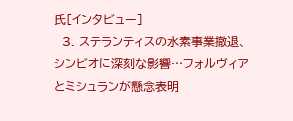氏[インタビュー]
  3. ステランティスの水素事業撤退、シンビオに深刻な影響…フォルヴィアとミシュランが懸念表明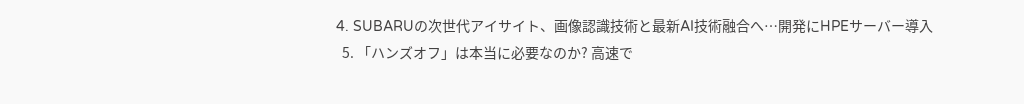4. SUBARUの次世代アイサイト、画像認識技術と最新AI技術融合へ…開発にHPEサーバー導入
  5. 「ハンズオフ」は本当に必要なのか? 高速で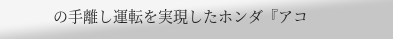の手離し運転を実現したホンダ『アコ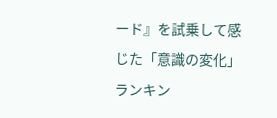ード』を試乗して感じた「意識の変化」
ランキン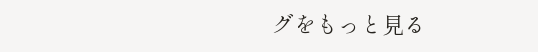グをもっと見る